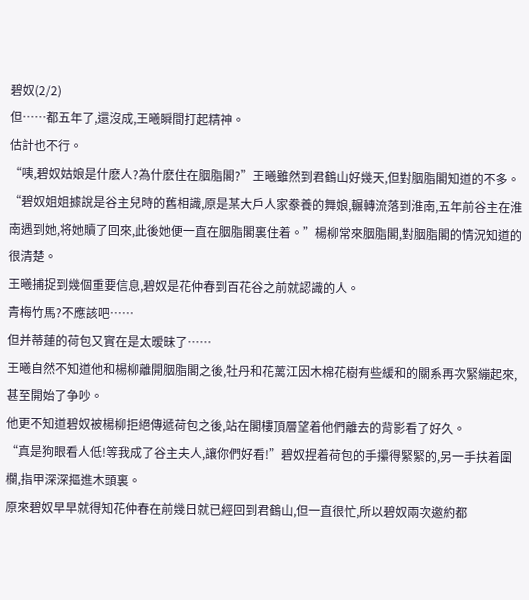碧奴(2/2)
但……都五年了,還沒成,王曦瞬間打起精神。
估計也不行。
“咦,碧奴姑娘是什麽人?為什麽住在胭脂閣?”王曦雖然到君鶴山好幾天,但對胭脂閣知道的不多。
“碧奴姐姐據說是谷主兒時的舊相識,原是某大戶人家豢養的舞娘,輾轉流落到淮南,五年前谷主在淮南遇到她,将她贖了回來,此後她便一直在胭脂閣裏住着。”楊柳常來胭脂閣,對胭脂閣的情況知道的很清楚。
王曦捕捉到幾個重要信息,碧奴是花仲春到百花谷之前就認識的人。
青梅竹馬?不應該吧……
但并蒂蓮的荷包又實在是太暧昧了……
王曦自然不知道他和楊柳離開胭脂閣之後,牡丹和花蓠江因木棉花樹有些緩和的關系再次緊繃起來,甚至開始了争吵。
他更不知道碧奴被楊柳拒絕傳遞荷包之後,站在閣樓頂層望着他們離去的背影看了好久。
“真是狗眼看人低!等我成了谷主夫人,讓你們好看!”碧奴捏着荷包的手攥得緊緊的,另一手扶着圍欄,指甲深深摳進木頭裏。
原來碧奴早早就得知花仲春在前幾日就已經回到君鶴山,但一直很忙,所以碧奴兩次邀約都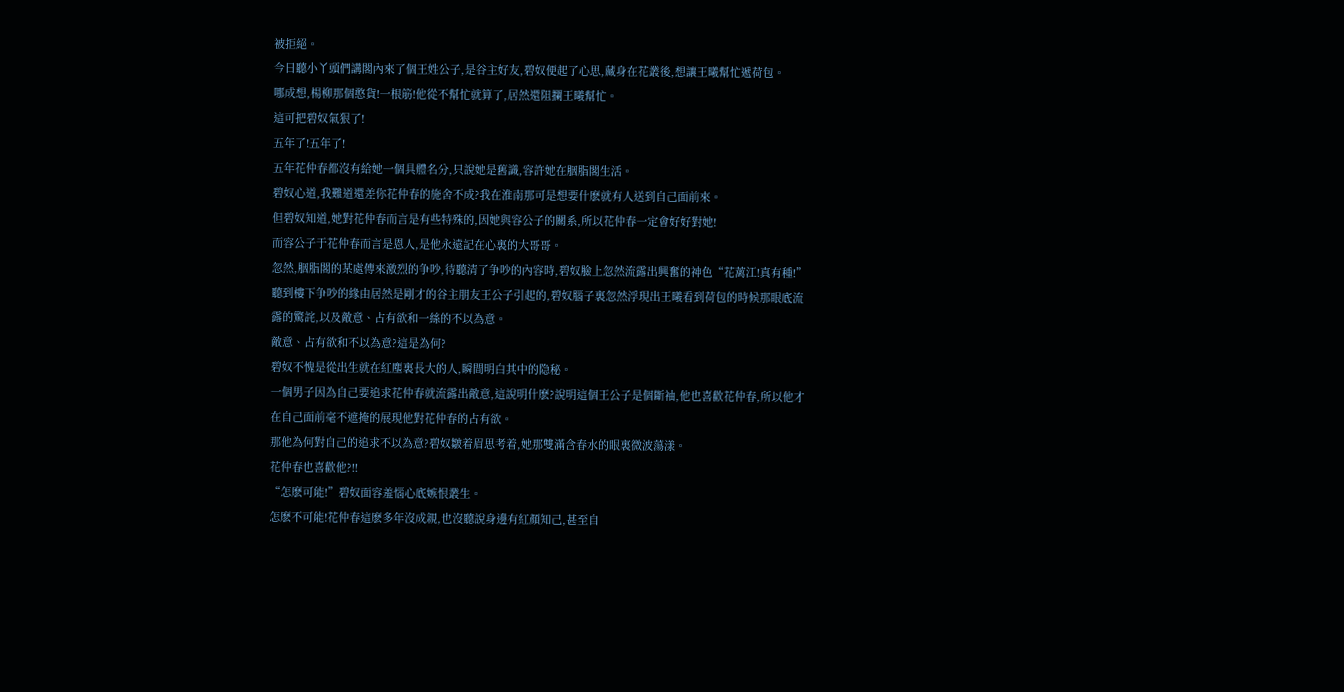被拒絕。
今日聽小丫頭們講閣內來了個王姓公子,是谷主好友,碧奴便起了心思,藏身在花叢後,想讓王曦幫忙遞荷包。
哪成想,楊柳那個憨貨!一根筋!他從不幫忙就算了,居然還阻攔王曦幫忙。
這可把碧奴氣狠了!
五年了!五年了!
五年花仲春都沒有給她一個具體名分,只說她是舊識,容許她在胭脂閣生活。
碧奴心道,我難道還差你花仲春的施舍不成?我在淮南那可是想要什麽就有人送到自己面前來。
但碧奴知道,她對花仲春而言是有些特殊的,因她與容公子的關系,所以花仲春一定會好好對她!
而容公子于花仲春而言是恩人,是他永遠記在心裏的大哥哥。
忽然,胭脂閣的某處傳來激烈的争吵,待聽清了争吵的內容時,碧奴臉上忽然流露出興奮的神色“花蓠江!真有種!”
聽到樓下争吵的緣由居然是剛才的谷主朋友王公子引起的,碧奴腦子裏忽然浮現出王曦看到荷包的時候那眼底流露的驚詫,以及敵意、占有欲和一絲的不以為意。
敵意、占有欲和不以為意?這是為何?
碧奴不愧是從出生就在紅塵裏長大的人,瞬間明白其中的隐秘。
一個男子因為自己要追求花仲春就流露出敵意,這說明什麽?說明這個王公子是個斷袖,他也喜歡花仲春,所以他才在自己面前毫不遮掩的展現他對花仲春的占有欲。
那他為何對自己的追求不以為意?碧奴皺着眉思考着,她那雙滿含春水的眼裏微波蕩漾。
花仲春也喜歡他?!!
“怎麽可能!”碧奴面容羞惱心底嫉恨叢生。
怎麽不可能!花仲春這麽多年沒成親,也沒聽說身邊有紅顏知己,甚至自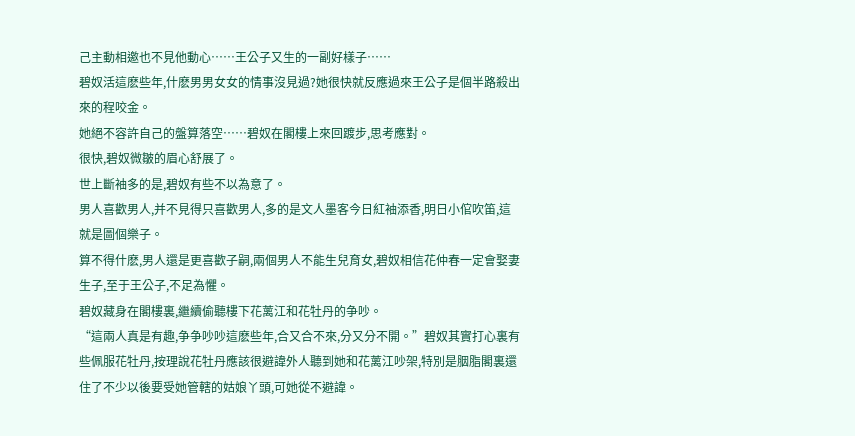己主動相邀也不見他動心……王公子又生的一副好樣子……
碧奴活這麽些年,什麽男男女女的情事沒見過?她很快就反應過來王公子是個半路殺出來的程咬金。
她絕不容許自己的盤算落空……碧奴在閣樓上來回踱步,思考應對。
很快,碧奴微皺的眉心舒展了。
世上斷袖多的是,碧奴有些不以為意了。
男人喜歡男人,并不見得只喜歡男人,多的是文人墨客今日紅袖添香,明日小倌吹笛,這就是圖個樂子。
算不得什麽,男人還是更喜歡子嗣,兩個男人不能生兒育女,碧奴相信花仲春一定會娶妻生子,至于王公子,不足為懼。
碧奴藏身在閣樓裏,繼續偷聽樓下花蓠江和花牡丹的争吵。
“這兩人真是有趣,争争吵吵這麽些年,合又合不來,分又分不開。”碧奴其實打心裏有些佩服花牡丹,按理說花牡丹應該很避諱外人聽到她和花蓠江吵架,特別是胭脂閣裏還住了不少以後要受她管轄的姑娘丫頭,可她從不避諱。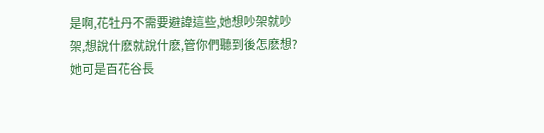是啊,花牡丹不需要避諱這些,她想吵架就吵架,想說什麽就說什麽,管你們聽到後怎麽想?她可是百花谷長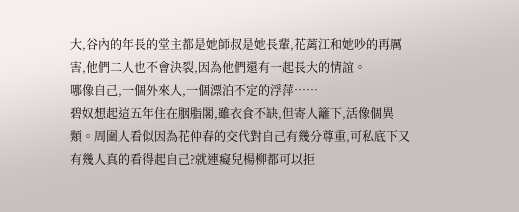大,谷內的年長的堂主都是她師叔是她長輩,花蓠江和她吵的再厲害,他們二人也不會決裂,因為他們還有一起長大的情誼。
哪像自己,一個外來人,一個漂泊不定的浮萍……
碧奴想起這五年住在胭脂閣,雖衣食不缺,但寄人籬下,活像個異類。周圍人看似因為花仲春的交代對自己有幾分尊重,可私底下又有幾人真的看得起自己?就連癡兒楊柳都可以拒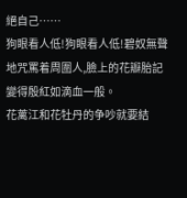絕自己……
狗眼看人低!狗眼看人低!碧奴無聲地咒罵着周圍人,臉上的花瓣胎記變得殷紅如滴血一般。
花蓠江和花牡丹的争吵就要結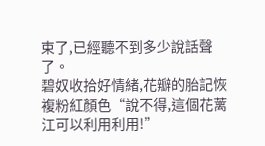束了,已經聽不到多少說話聲了。
碧奴收拾好情緒,花瓣的胎記恢複粉紅顏色“說不得,這個花蓠江可以利用利用!”